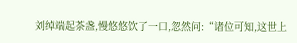刘绰端起茶盏,慢悠悠饮了一口,忽然问:“诸位可知,这世上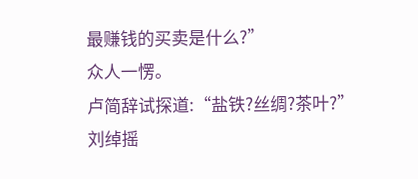最赚钱的买卖是什么?”
众人一愣。
卢简辞试探道:“盐铁?丝绸?茶叶?”
刘绰摇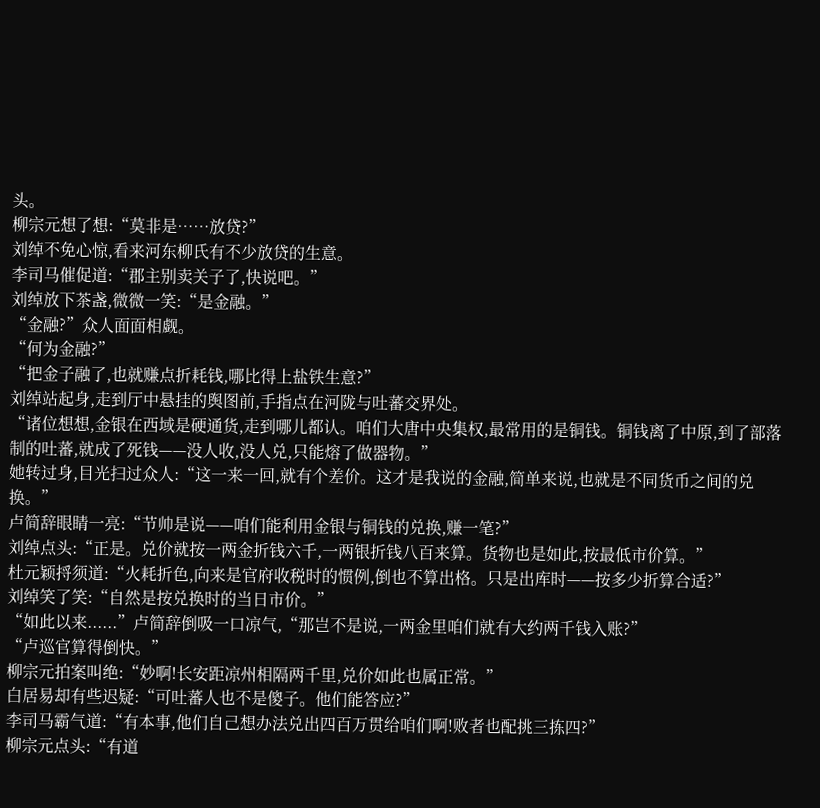头。
柳宗元想了想:“莫非是……放贷?”
刘绰不免心惊,看来河东柳氏有不少放贷的生意。
李司马催促道:“郡主别卖关子了,快说吧。”
刘绰放下茶盏,微微一笑:“是金融。”
“金融?”众人面面相觑。
“何为金融?”
“把金子融了,也就赚点折耗钱,哪比得上盐铁生意?”
刘绰站起身,走到厅中悬挂的舆图前,手指点在河陇与吐蕃交界处。
“诸位想想,金银在西域是硬通货,走到哪儿都认。咱们大唐中央集权,最常用的是铜钱。铜钱离了中原,到了部落制的吐蕃,就成了死钱——没人收,没人兑,只能熔了做器物。”
她转过身,目光扫过众人:“这一来一回,就有个差价。这才是我说的金融,简单来说,也就是不同货币之间的兑换。”
卢简辞眼睛一亮:“节帅是说——咱们能利用金银与铜钱的兑换,赚一笔?”
刘绰点头:“正是。兑价就按一两金折钱六千,一两银折钱八百来算。货物也是如此,按最低市价算。”
杜元颖捋须道:“火耗折色,向来是官府收税时的惯例,倒也不算出格。只是出库时——按多少折算合适?”
刘绰笑了笑:“自然是按兑换时的当日市价。”
“如此以来......”卢简辞倒吸一口凉气,“那岂不是说,一两金里咱们就有大约两千钱入账?”
“卢巡官算得倒快。”
柳宗元拍案叫绝:“妙啊!长安距凉州相隔两千里,兑价如此也属正常。”
白居易却有些迟疑:“可吐蕃人也不是傻子。他们能答应?”
李司马霸气道:“有本事,他们自己想办法兑出四百万贯给咱们啊!败者也配挑三拣四?”
柳宗元点头:“有道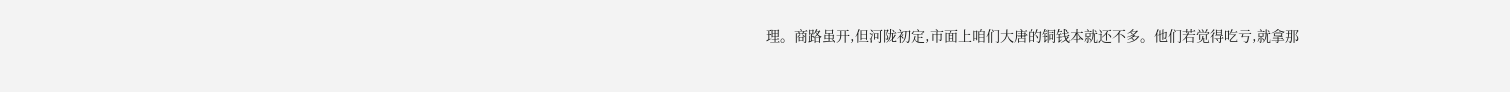理。商路虽开,但河陇初定,市面上咱们大唐的铜钱本就还不多。他们若觉得吃亏,就拿那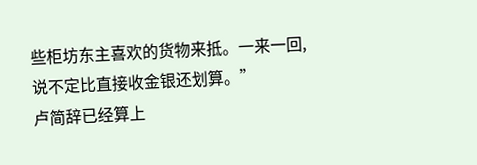些柜坊东主喜欢的货物来抵。一来一回,说不定比直接收金银还划算。”
卢简辞已经算上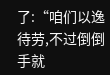了:“咱们以逸待劳,不过倒倒手就